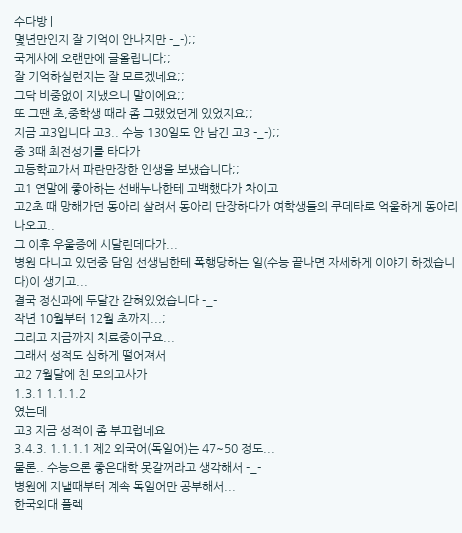수다방 |
몇년만인지 잘 기억이 안나지만 -_-);;
국게사에 오랜만에 글올립니다;;
잘 기억하실런지는 잘 모르겠네요;;
그닥 비중없이 지냈으니 말이에요;;
또 그땐 초,중학생 때라 좀 그랬었던게 있었지요;;
지금 고3입니다 고3.. 수능 130일도 안 남긴 고3 -_-);;
중 3때 최전성기를 타다가
고등학교가서 파란만장한 인생을 보냈습니다;;
고1 연말에 좋아하는 선배누나한테 고백했다가 차이고
고2초 때 망해가던 동아리 살려서 동아리 단장하다가 여학생들의 쿠데타로 억울하게 동아리 나오고..
그 이후 우울증에 시달린데다가...
병원 다니고 있던중 담임 선생님한테 폭행당하는 일(수능 끝나면 자세하게 이야기 하겠습니다)이 생기고...
결국 정신과에 두달간 갇혀있었습니다 -_-
작년 10월부터 12월 초까지...;
그리고 지금까지 치료중이구요...
그래서 성적도 심하게 떨어져서
고2 7월달에 친 모의고사가
1.3.1 1.1.1.2
였는데
고3 지금 성적이 좀 부끄럽네요
3.4.3. 1.1.1.1 제2 외국어(독일어)는 47~50 정도...
물론.. 수능으론 좋은대학 못갈꺼라고 생각해서 -_-
병원에 지낼때부터 계속 독일어만 공부해서...
한국외대 플렉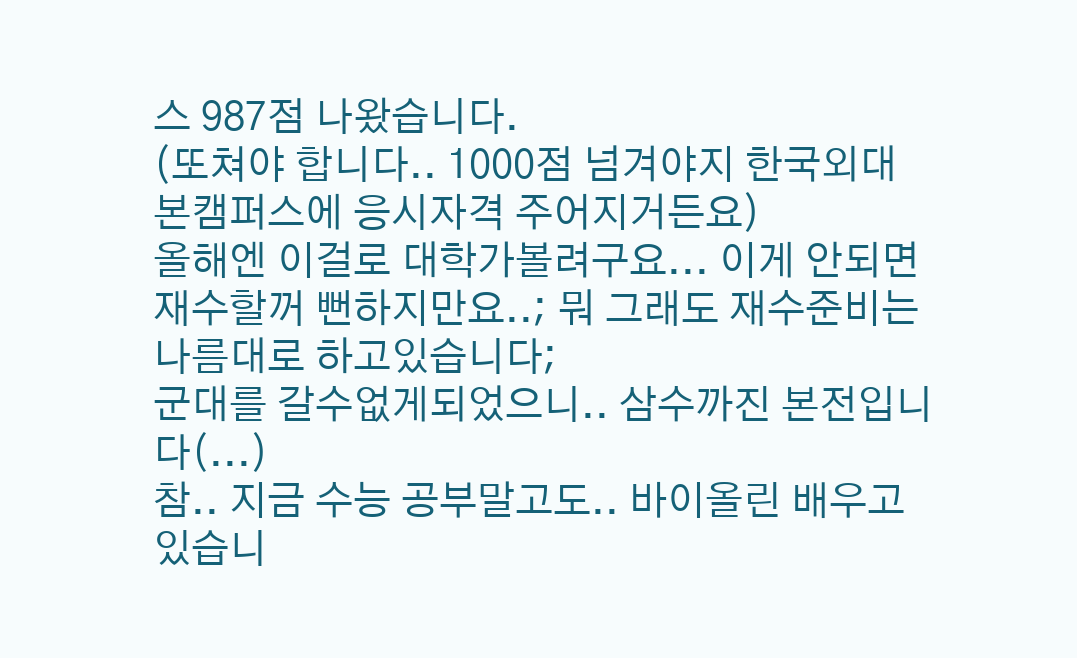스 987점 나왔습니다.
(또쳐야 합니다.. 1000점 넘겨야지 한국외대 본캠퍼스에 응시자격 주어지거든요)
올해엔 이걸로 대학가볼려구요... 이게 안되면
재수할꺼 뻔하지만요..; 뭐 그래도 재수준비는 나름대로 하고있습니다;
군대를 갈수없게되었으니.. 삼수까진 본전입니다(...)
참.. 지금 수능 공부말고도.. 바이올린 배우고 있습니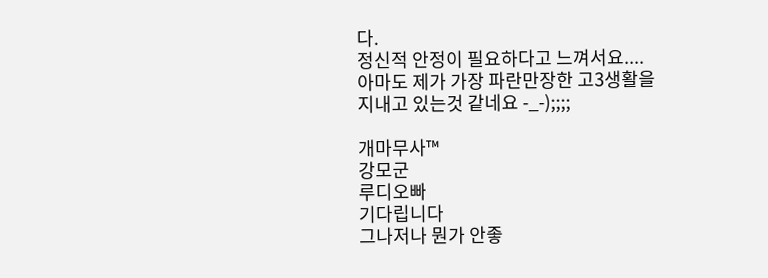다.
정신적 안정이 필요하다고 느껴서요....
아마도 제가 가장 파란만장한 고3생활을 지내고 있는것 같네요 -_-);;;;

개마무사™
강모군
루디오빠
기다립니다
그나저나 뭔가 안좋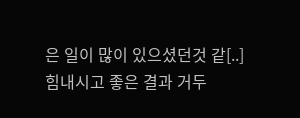은 일이 많이 있으셨던것 같[..] 힘내시고 좋은 결과 거두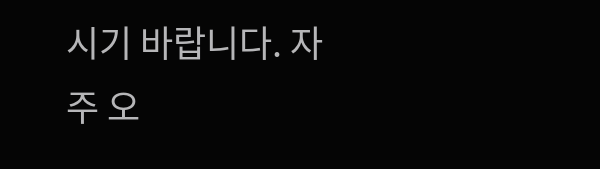시기 바랍니다. 자주 오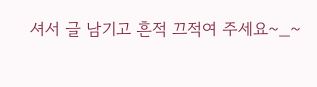셔서 글 남기고 흔적 끄적여 주세요~_~